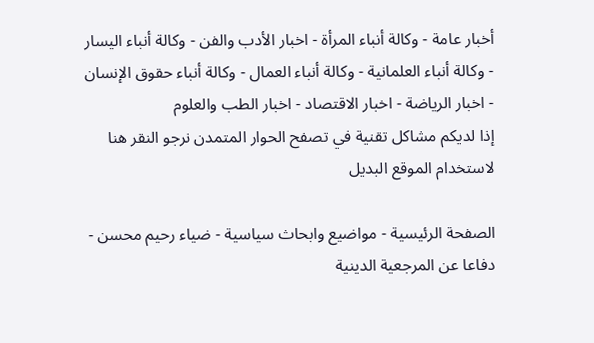أخبار عامة - وكالة أنباء المرأة - اخبار الأدب والفن - وكالة أنباء اليسار - وكالة أنباء العلمانية - وكالة أنباء العمال - وكالة أنباء حقوق الإنسان - اخبار الرياضة - اخبار الاقتصاد - اخبار الطب والعلوم
إذا لديكم مشاكل تقنية في تصفح الحوار المتمدن نرجو النقر هنا لاستخدام الموقع البديل

الصفحة الرئيسية - مواضيع وابحاث سياسية - ضياء رحيم محسن - دفاعا عن المرجعية الدينية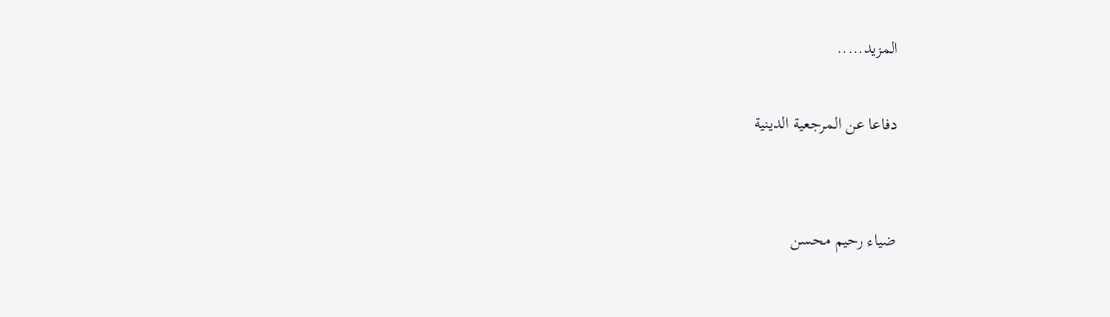المزيد.....

دفاعا عن المرجعية الدينية


ضياء رحيم محسن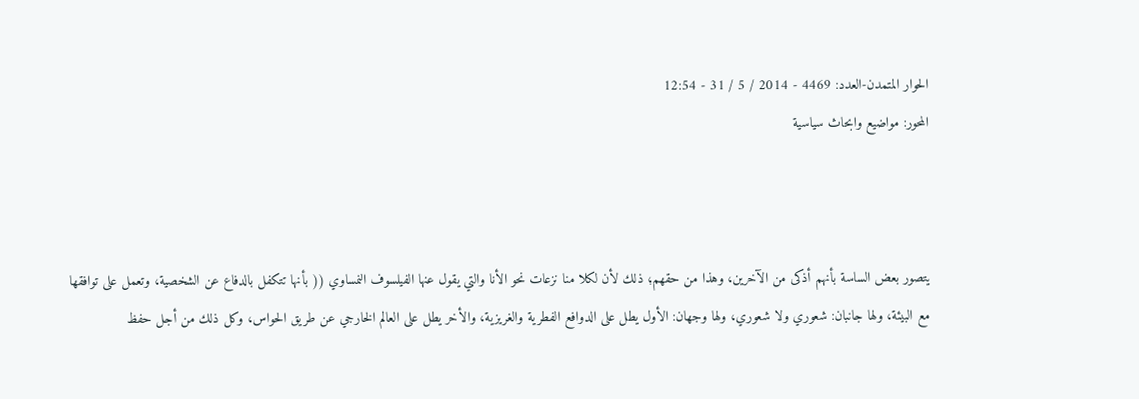الحوار المتمدن-العدد: 4469 - 2014 / 5 / 31 - 12:54
المحور: مواضيع وابحاث سياسية



يتصور بعض الساسة بأنهم أذكى من الآخرين، وهذا من حقهم؛ ذلك لأن لكلا منا نزعات نحو الأنا والتي يقول عنها الفيلسوف النمساوي (( بأنها تتكفل بالدفاع عن الشخصية، وتعمل على توافقها مع البيئة، ولها جانبان: شعوري ولا شعوري، ولها وجهان: الأول يطل على الدوافع الفطرية والغريزية، والأخر يطل على العالم الخارجي عن طريق الحواس، وكل ذلك من أجل حفظ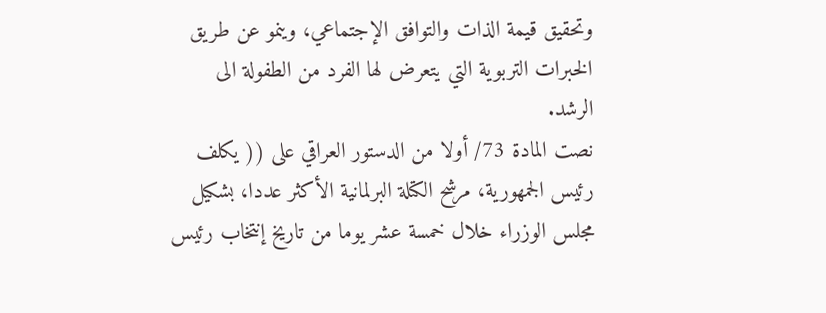وتحقيق قيمة الذات والتوافق الإجتماعي، وينمو عن طريق الخبرات التربوية التي يتعرض لها الفرد من الطفولة الى الرشد.
نصت المادة 73/ أولا من الدستور العراقي على (( يكلف رئيس الجمهورية، مرشح الكتلة البرلمانية الأكثر عددا، بشكيل مجلس الوزراء خلال خمسة عشر يوما من تاريخ إنتخاب رئيس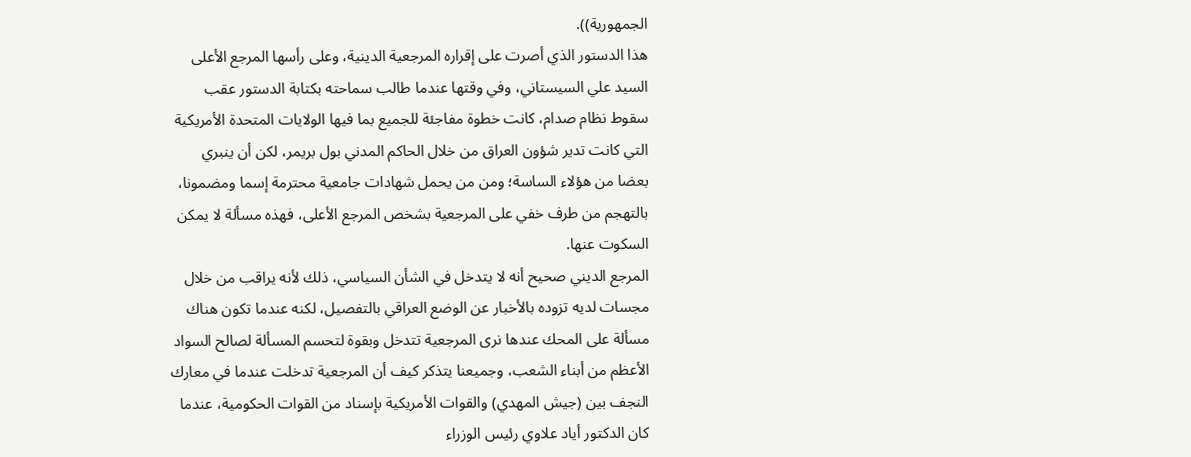الجمهورية)).
هذا الدستور الذي أصرت على إقراره المرجعية الدينية، وعلى رأسها المرجع الأعلى السيد علي السيستاني، وفي وقتها عندما طالب سماحته بكتابة الدستور عقب سقوط نظام صدام، كانت خطوة مفاجئة للجميع بما فيها الولايات المتحدة الأمريكية التي كانت تدير شؤون العراق من خلال الحاكم المدني بول بريمر، لكن أن ينبري بعضا من هؤلاء الساسة؛ ومن من يحمل شهادات جامعية محترمة إسما ومضمونا، بالتهجم من طرف خفي على المرجعية بشخص المرجع الأعلى، فهذه مسألة لا يمكن السكوت عنها.
المرجع الديني صحيح أنه لا يتدخل في الشأن السياسي، ذلك لأنه يراقب من خلال مجسات لديه تزوده بالأخبار عن الوضع العراقي بالتفصيل، لكنه عندما تكون هناك مسألة على المحك عندها نرى المرجعية تتدخل وبقوة لتحسم المسألة لصالح السواد الأعظم من أبناء الشعب، وجميعنا يتذكر كيف أن المرجعية تدخلت عندما في معارك النجف بين (جيش المهدي) والقوات الأمريكية بإسناد من القوات الحكومية، عندما كان الدكتور أياد علاوي رئيس الوزراء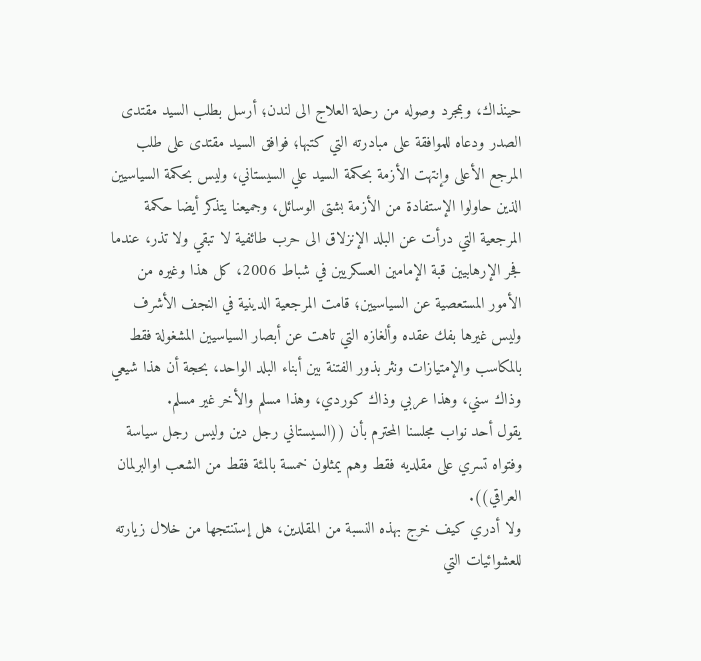حينذاك، وبمجرد وصوله من رحلة العلاج الى لندن؛ أرسل بطلب السيد مقتدى الصدر ودعاه للموافقة على مبادرته التي كتبها؛ فوافق السيد مقتدى على طلب المرجع الأعلى وإنتهت الأزمة بحكمة السيد علي السيستاني، وليس بحكمة السياسيين الذين حاولوا الإستفادة من الأزمة بشتى الوسائل، وجميعنا يتذكر أيضا حكمة المرجعية التي درأت عن البلد الإنزلاق الى حرب طائفية لا تبقي ولا تذر، عندما فجر الإرهابيين قبة الإمامين العسكريين في شباط 2006، كل هذا وغيره من الأمور المستعصية عن السياسيين؛ قامت المرجعية الدينية في النجف الأشرف وليس غيرها بفك عقده وألغازه التي تاهت عن أبصار السياسيين المشغولة فقط بالمكاسب والإمتيازات ونثر بذور الفتنة بين أبناء البلد الواحد، بحجة أن هذا شيعي وذاك سني، وهذا عربي وذاك كوردي، وهذا مسلم والأخر غير مسلم.
يقول أحد نواب مجلسنا المحترم بأن ((السيستاني رجل دين وليس رجل سياسة وفتواه تسري على مقلديه فقط وهم يمثلون خمسة بالمئة فقط من الشعب اوالبرلمان العراقي)).
ولا أدري كيف خرج بهذه النسبة من المقلدين، هل إستنتجها من خلال زيارته للعشوائيات التي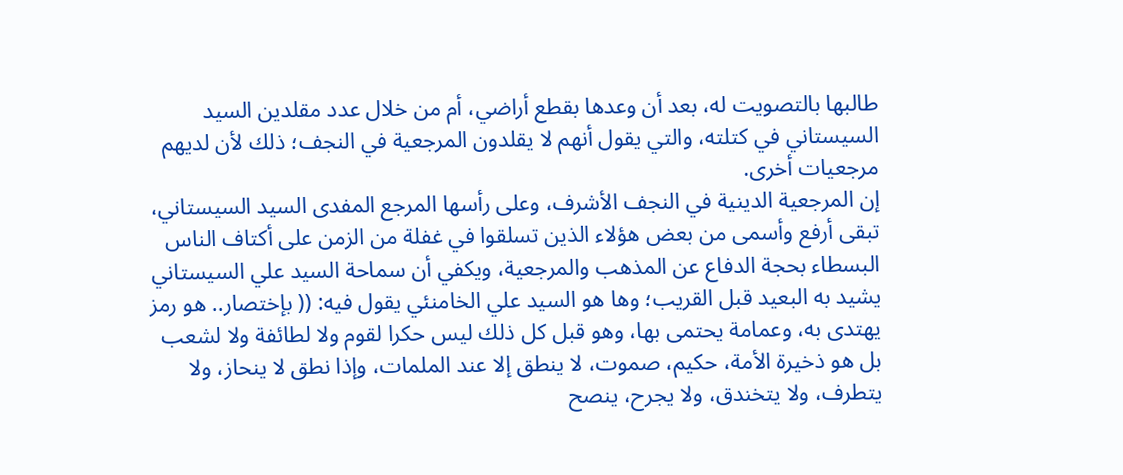طالبها بالتصويت له، بعد أن وعدها بقطع أراضي، أم من خلال عدد مقلدين السيد السيستاني في كتلته، والتي يقول أنهم لا يقلدون المرجعية في النجف؛ ذلك لأن لديهم مرجعيات أخرى.
إن المرجعية الدينية في النجف الأشرف، وعلى رأسها المرجع المفدى السيد السيستاني، تبقى أرفع وأسمى من بعض هؤلاء الذين تسلقوا في غفلة من الزمن على أكتاف الناس البسطاء بحجة الدفاع عن المذهب والمرجعية، ويكفي أن سماحة السيد علي السيستاني يشيد به البعيد قبل القريب؛ وها هو السيد علي الخامنئي يقول فيه: (( بإختصار.. هو رمز يهتدى به، وعمامة يحتمى بها، وهو قبل كل ذلك ليس حكرا لقوم ولا لطائفة ولا لشعب بل هو ذخيرة الأمة، حكيم، صموت، لا ينطق إلا عند الملمات، وإذا نطق لا ينحاز، ولا يتطرف، ولا يتخندق، ولا يجرح، ينصح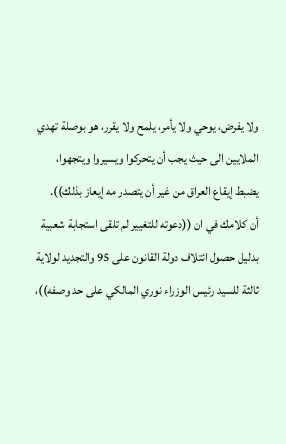ولا يفرض، يوحي ولا يأمر، يلمح ولا يقرر، هو بوصلة تهدي الملايين الى حيث يجب أن يتحركوا ويسيروا ويتجهوا، يضبط إيقاع العراق من غير أن يتصدر مه إيعاز بذلك)).
أن كلامك في ان ((دعوته للتغيير لم تلقى استجابة شعبية بدليل حصول ائتلاف دولة القانون على 95 والتجديد لولاية ثالثة للسيد رئيس الوزراء نوري المالكي على حد وصفه))،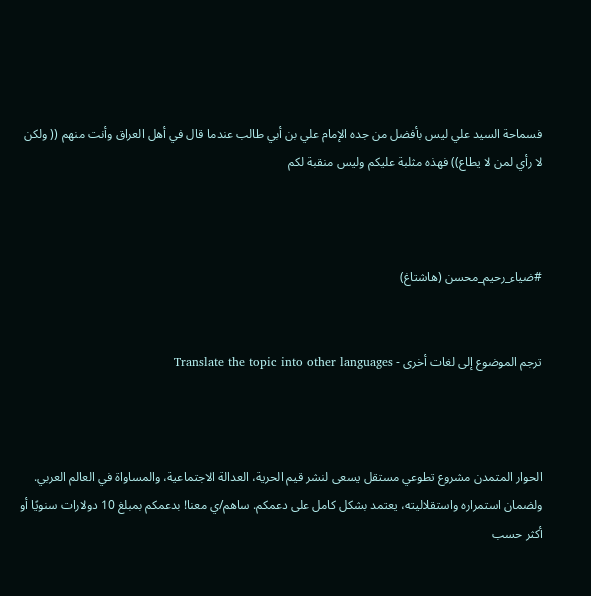فسماحة السيد علي ليس بأفضل من جده الإمام علي بن أبي طالب عندما قال في أهل العراق وأنت منهم (( ولكن لا رأي لمن لا يطاع)) فهذه مثلبة عليكم وليس منقبة لكم



#ضياء_رحيم_محسن (هاشتاغ)


ترجم الموضوع إلى لغات أخرى - Translate the topic into other languages



الحوار المتمدن مشروع تطوعي مستقل يسعى لنشر قيم الحرية، العدالة الاجتماعية، والمساواة في العالم العربي. ولضمان استمراره واستقلاليته، يعتمد بشكل كامل على دعمكم. ساهم/ي معنا! بدعمكم بمبلغ 10 دولارات سنويًا أو أكثر حسب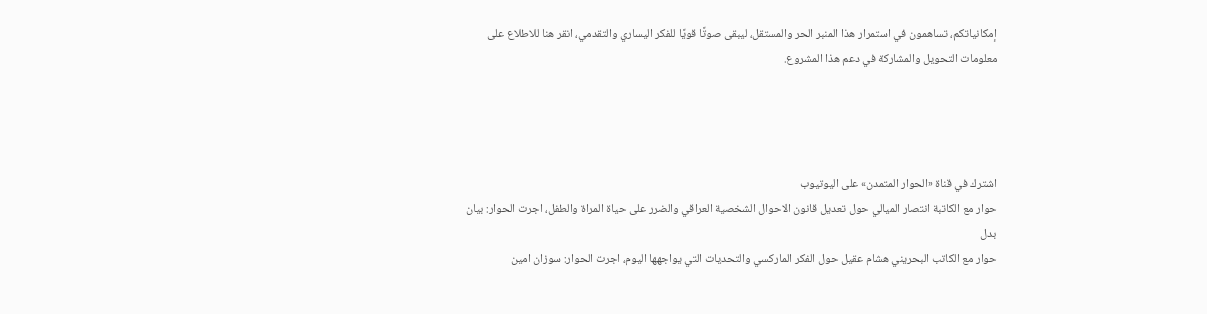إمكانياتكم، تساهمون في استمرار هذا المنبر الحر والمستقل، ليبقى صوتًا قويًا للفكر اليساري والتقدمي، انقر هنا للاطلاع على معلومات التحويل والمشاركة في دعم هذا المشروع.




اشترك في قناة «الحوار المتمدن» على اليوتيوب
حوار مع الكاتبة انتصار الميالي حول تعديل قانون الاحوال الشخصية العراقي والضرر على حياة المراة والطفل، اجرت الحوار: بيان بدل
حوار مع الكاتب البحريني هشام عقيل حول الفكر الماركسي والتحديات التي يواجهها اليوم، اجرت الحوار: سوزان امين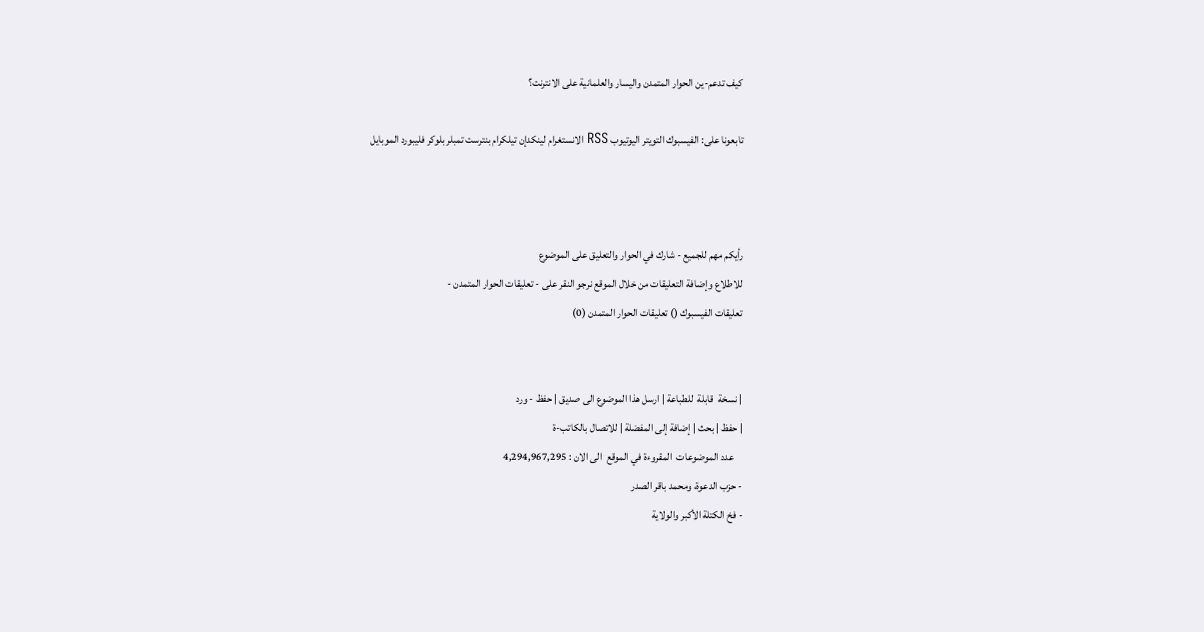كيف تدعم-ين الحوار المتمدن واليسار والعلمانية على الانترنت؟

تابعونا على: الفيسبوك التويتر اليوتيوب RSS الانستغرام لينكدإن تيلكرام بنترست تمبلر بلوكر فليبورد الموبايل



رأيكم مهم للجميع - شارك في الحوار والتعليق على الموضوع
للاطلاع وإضافة التعليقات من خلال الموقع نرجو النقر على - تعليقات الحوار المتمدن -
تعليقات الفيسبوك () تعليقات الحوار المتمدن (0)


| نسخة  قابلة  للطباعة | ارسل هذا الموضوع الى صديق | حفظ - ورد
| حفظ | بحث | إضافة إلى المفضلة | للاتصال بالكاتب-ة
    عدد الموضوعات  المقروءة في الموقع  الى الان : 4,294,967,295
- حزب الدعوة، ومحمد باقر الصدر
- فخ الكتلة الأكبر والولاية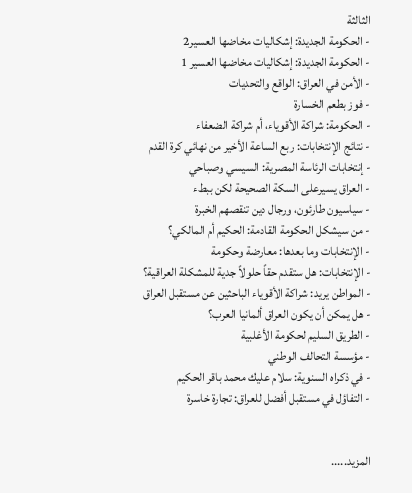الثالثة
- الحكومة الجديدة: إشكاليات مخاضها العسير2
- الحكومة الجديدة: إشكاليات مخاضها العسير 1
- الأمن في العراق: الواقع والتحديات
- فوز بطعم الخسارة
- الحكومة: شراكة الأقوياء، أم شراكة الضعفاء
- نتائج الإنتخابات: ربع الساعة الأخير من نهائي كرة القدم
- إنتخابات الرئاسة المصرية: السيسي وصباحي
- العراق يسيرعلى السكة الصحيحة لكن ببطء
- سياسيون طارئون، ورجال دين تنقصهم الخبرة
- من سيشكل الحكومة القادمة: الحكيم أم المالكي؟
- الإنتخابات وما بعدها: معارضة وحكومة
- الإنتخابات: هل ستقدم حقاً حلولاً جدية للمشكلة العراقية؟
- المواطن يريد: شراكة الأقوياء الباحثين عن مستقبل العراق
- هل يمكن أن يكون العراق ألمانيا العرب؟
- الطريق السليم لحكومة الأغلبية
- مؤسسة التحالف الوطني
- في ذكراه السنوية: سلام عليك محمد باقر الحكيم
- التفاؤل في مستقبل أفضل للعراق: تجارة خاسرة


المزيد.....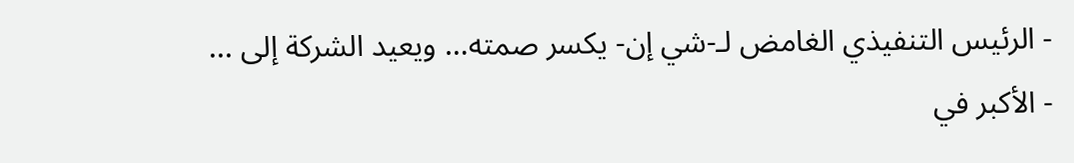- الرئيس التنفيذي الغامض لـ-شي إن- يكسر صمته… ويعيد الشركة إلى ...
- الأكبر في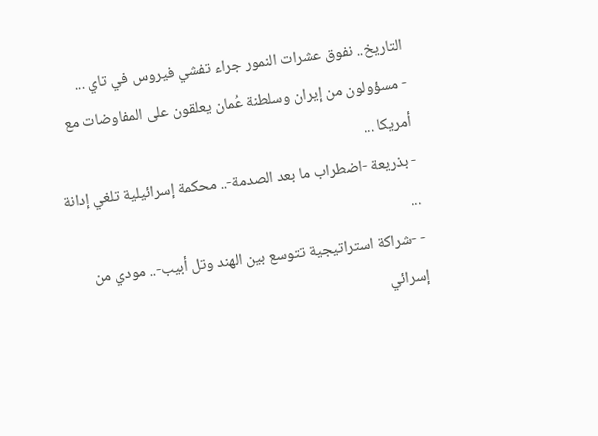التاريخ.. نفوق عشرات النمور جراء تفشي فيروس في تاي ...
- مسؤولون من إيران وسلطنة عُمان يعلقون على المفاوضات مع أمريكا ...
- بذريعة -اضطراب ما بعد الصدمة-.. محكمة إسرائيلية تلغي إدانة ...
- -شراكة استراتيجية تتوسع بين الهند وتل أبيب-.. مودي من إسرائي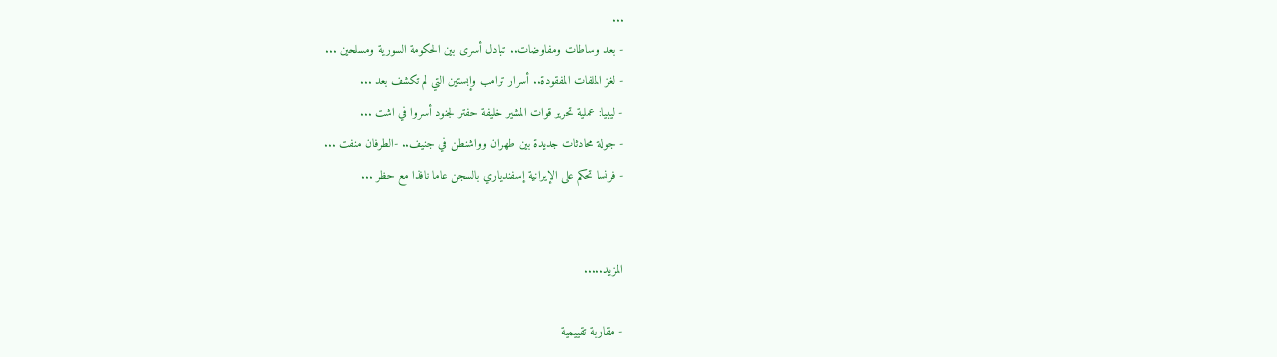...
- بعد وساطات ومفاوضات.. تبادل أسرى بين الحكومة السورية ومسلحين ...
- لغز الملفات المفقودة.. أسرار ترامب وإبستين التي لم تكشف بعد ...
- ليبيا: عملية تحرير قوات المشير خليفة حفتر لجنود أسروا في اشت ...
- جولة محادثات جديدة بين طهران وواشنطن في جنيف.. -الطرفان منفت ...
- فرنسا تحكم على الإيرانية إسفندياري بالسجن عاما نافذا مع حظر ...


المزيد.....

- مقاربة تقييمية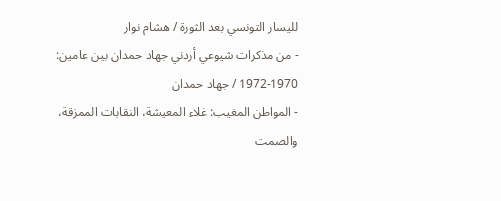لليسار التونسي بعد الثورة / هشام نوار
- من مذكرات شيوعي أردني جهاد حمدان بين عامين: 1970-1972 / جهاد حمدان
- المواطن المغيب: غلاء المعيشة، النقابات الممزقة، والصمت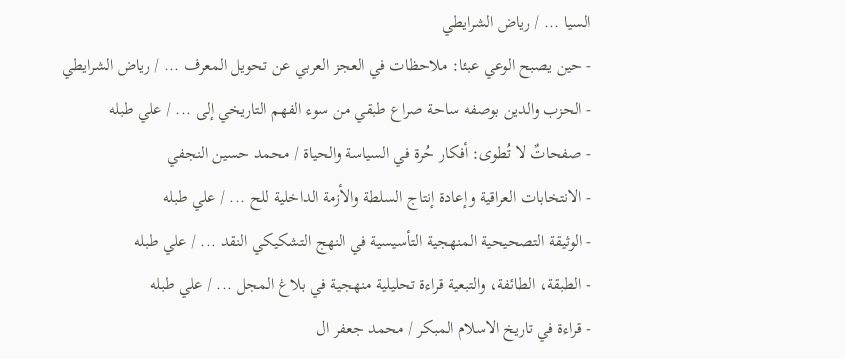السيا ... / رياض الشرايطي
- حين يصبح الوعي عبئا: ملاحظات في العجز العربي عن تحويل المعرف ... / رياض الشرايطي
- الحزب والدين بوصفه ساحة صراع طبقي من سوء الفهم التاريخي إلى ... / علي طبله
- صفحاتٌ لا تُطوى: أفكار حُرة في السياسة والحياة / محمد حسين النجفي
- الانتخابات العراقية وإعادة إنتاج السلطة والأزمة الداخلية للح ... / علي طبله
- الوثيقة التصحيحية المنهجية التأسيسية في النهج التشكيكي النقد ... / علي طبله
- الطبقة، الطائفة، والتبعية قراءة تحليلية منهجية في بلاغ المجل ... / علي طبله
- قراءة في تاريخ الاسلام المبكر / محمد جعفر ال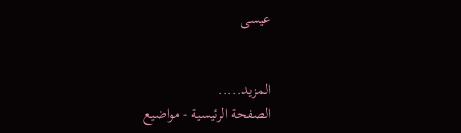عيسى


المزيد.....
الصفحة الرئيسية - مواضيع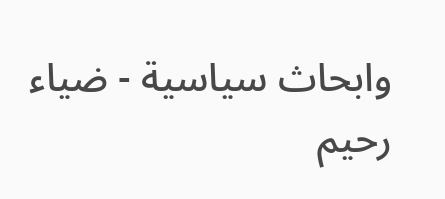وابحاث سياسية - ضياء رحيم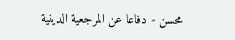محسن - دفاعا عن المرجعية الدينية